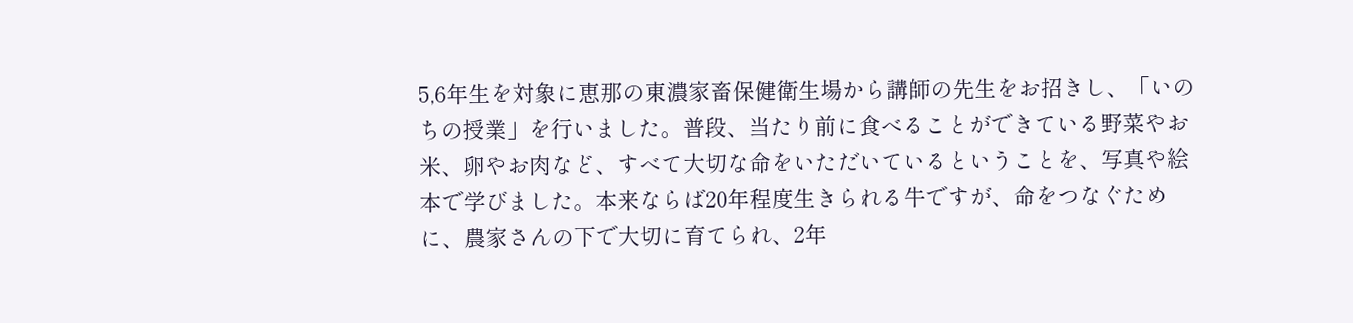5,6年生を対象に恵那の東濃家畜保健衛生場から講師の先生をお招きし、「いのちの授業」を行いました。普段、当たり前に食べることができている野菜やお米、卵やお肉など、すべて大切な命をいただいているということを、写真や絵本で学びました。本来ならば20年程度生きられる牛ですが、命をつなぐために、農家さんの下で大切に育てられ、2年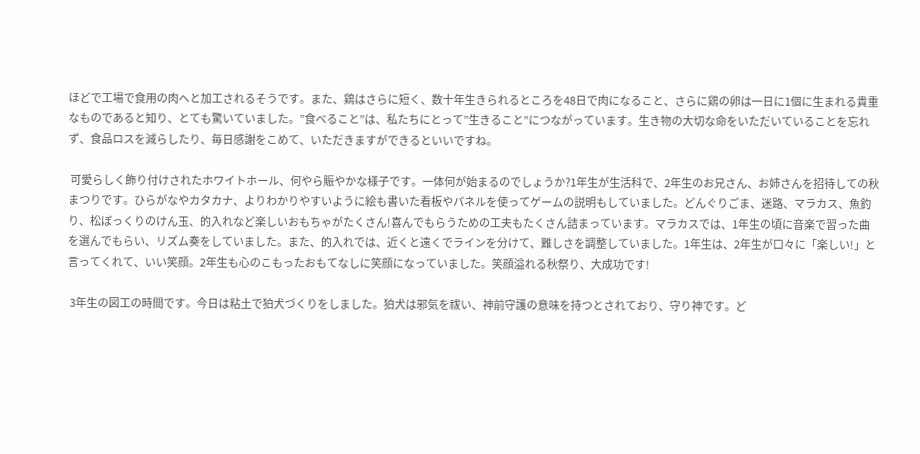ほどで工場で食用の肉へと加工されるそうです。また、鶏はさらに短く、数十年生きられるところを48日で肉になること、さらに鶏の卵は一日に1個に生まれる貴重なものであると知り、とても驚いていました。”食べること”は、私たちにとって”生きること”につながっています。生き物の大切な命をいただいていることを忘れず、食品ロスを減らしたり、毎日感謝をこめて、いただきますができるといいですね。

 可愛らしく飾り付けされたホワイトホール、何やら賑やかな様子です。一体何が始まるのでしょうか?1年生が生活科で、2年生のお兄さん、お姉さんを招待しての秋まつりです。ひらがなやカタカナ、よりわかりやすいように絵も書いた看板やパネルを使ってゲームの説明もしていました。どんぐりごま、迷路、マラカス、魚釣り、松ぼっくりのけん玉、的入れなど楽しいおもちゃがたくさん!喜んでもらうための工夫もたくさん詰まっています。マラカスでは、1年生の頃に音楽で習った曲を選んでもらい、リズム奏をしていました。また、的入れでは、近くと遠くでラインを分けて、難しさを調整していました。1年生は、2年生が口々に「楽しい!」と言ってくれて、いい笑顔。2年生も心のこもったおもてなしに笑顔になっていました。笑顔溢れる秋祭り、大成功です!

 3年生の図工の時間です。今日は粘土で狛犬づくりをしました。狛犬は邪気を祓い、神前守護の意味を持つとされており、守り神です。ど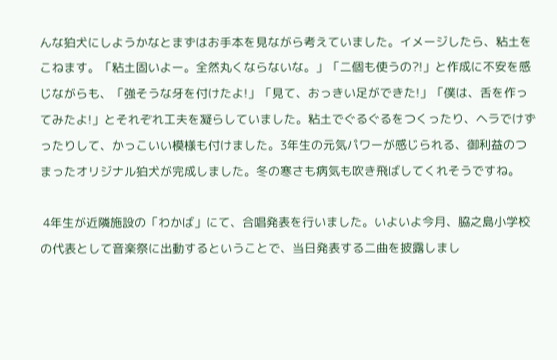んな狛犬にしようかなとまずはお手本を見ながら考えていました。イメージしたら、粘土をこねます。「粘土固いよー。全然丸くならないな。」「二個も使うの?!」と作成に不安を感じながらも、「強そうな牙を付けたよ!」「見て、おっきい足ができた!」「僕は、舌を作ってみたよ!」とそれぞれ工夫を凝らしていました。粘土でぐるぐるをつくったり、ヘラでけずったりして、かっこいい模様も付けました。3年生の元気パワーが感じられる、御利益のつまったオリジナル狛犬が完成しました。冬の寒さも病気も吹き飛ばしてくれそうですね。

 4年生が近隣施設の「わかば」にて、合唱発表を行いました。いよいよ今月、脇之島小学校の代表として音楽祭に出動するということで、当日発表する二曲を披露しまし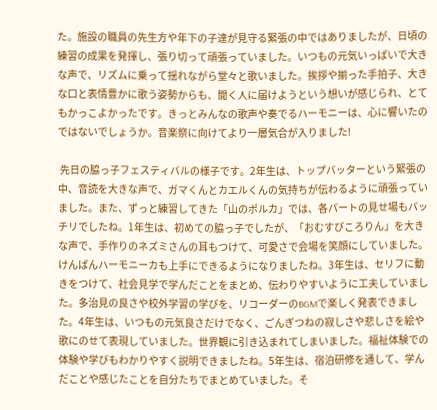た。施設の職員の先生方や年下の子達が見守る緊張の中ではありましたが、日頃の練習の成果を発揮し、張り切って頑張っていました。いつもの元気いっぱいで大きな声で、リズムに乗って揺れながら堂々と歌いました。挨拶や揃った手拍子、大きな口と表情豊かに歌う姿勢からも、聞く人に届けようという想いが感じられ、とてもかっこよかったです。きっとみんなの歌声や奏でるハーモニーは、心に響いたのではないでしょうか。音楽祭に向けてより一層気合が入りました!

 先日の脇っ子フェスティバルの様子です。2年生は、トップバッターという緊張の中、音読を大きな声で、ガマくんとカエルくんの気持ちが伝わるように頑張っていました。また、ずっと練習してきた「山のポルカ」では、各パートの見せ場もバッチリでしたね。1年生は、初めての脇っ子でしたが、「おむすびころりん」を大きな声で、手作りのネズミさんの耳もつけて、可愛さで会場を笑顔にしていました。けんばんハーモニーカも上手にできるようになりましたね。3年生は、セリフに動きをつけて、社会見学で学んだことをまとめ、伝わりやすいように工夫していました。多治見の良さや校外学習の学びを、リコーダーのBGMで楽しく発表できました。4年生は、いつもの元気良さだけでなく、ごんぎつねの寂しさや悲しさを絵や歌にのせて表現していました。世界観に引き込まれてしまいました。福祉体験での体験や学びもわかりやすく説明できましたね。5年生は、宿泊研修を通して、学んだことや感じたことを自分たちでまとめていました。そ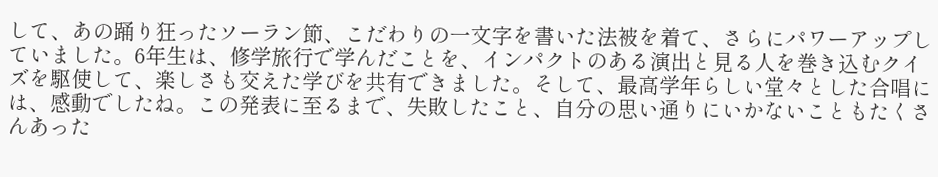して、あの踊り狂ったソーラン節、こだわりの一文字を書いた法被を着て、さらにパワーアップしていました。6年生は、修学旅行で学んだことを、インパクトのある演出と見る人を巻き込むクイズを駆使して、楽しさも交えた学びを共有できました。そして、最高学年らしい堂々とした合唱には、感動でしたね。この発表に至るまで、失敗したこと、自分の思い通りにいかないこともたくさんあった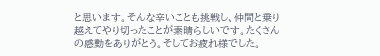と思います。そんな辛いことも挑戦し、仲間と乗り越えてやり切ったことが素晴らしいです。たくさんの感動をありがとう。そしてお疲れ様でした。